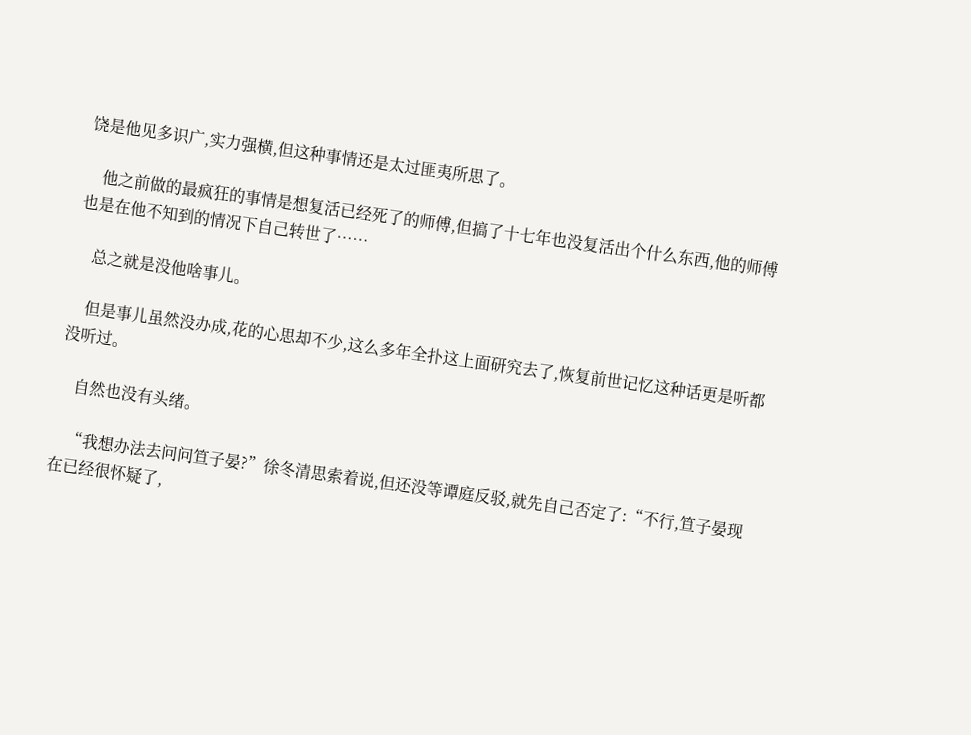饶是他见多识广,实力强横,但这种事情还是太过匪夷所思了。

    他之前做的最疯狂的事情是想复活已经死了的师傅,但搞了十七年也没复活出个什么东西,他的师傅也是在他不知到的情况下自己转世了……

    总之就是没他啥事儿。

    但是事儿虽然没办成,花的心思却不少,这么多年全扑这上面研究去了,恢复前世记忆这种话更是听都没听过。

    自然也没有头绪。

    “我想办法去问问笪子晏?”徐冬清思索着说,但还没等谭庭反驳,就先自己否定了:“不行,笪子晏现在已经很怀疑了,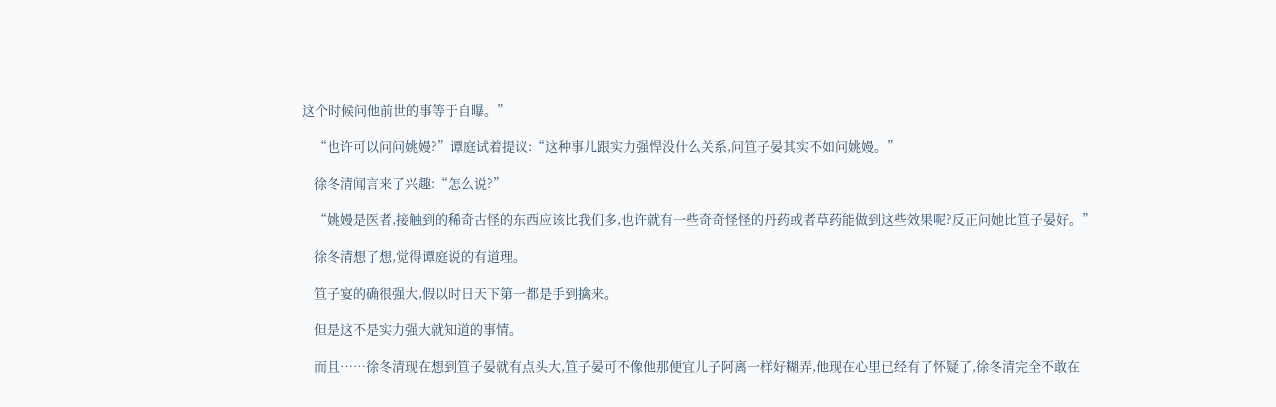这个时候问他前世的事等于自曝。”

    “也许可以问问姚嫚?”谭庭试着提议:“这种事儿跟实力强悍没什么关系,问笪子晏其实不如问姚嫚。”

    徐冬清闻言来了兴趣:“怎么说?”

    “姚嫚是医者,接触到的稀奇古怪的东西应该比我们多,也许就有一些奇奇怪怪的丹药或者草药能做到这些效果呢?反正问她比笪子晏好。”

    徐冬清想了想,觉得谭庭说的有道理。

    笪子宴的确很强大,假以时日天下第一都是手到擒来。

    但是这不是实力强大就知道的事情。

    而且……徐冬清现在想到笪子晏就有点头大,笪子晏可不像他那便宜儿子阿离一样好糊弄,他现在心里已经有了怀疑了,徐冬清完全不敢在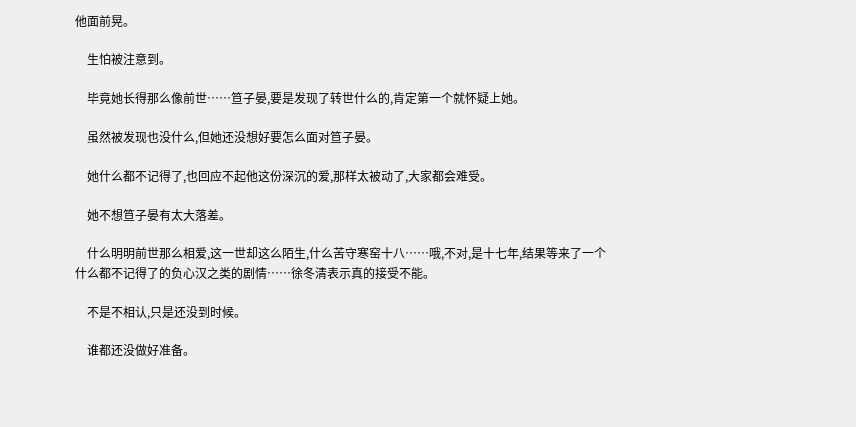他面前晃。

    生怕被注意到。

    毕竟她长得那么像前世……笪子晏,要是发现了转世什么的,肯定第一个就怀疑上她。

    虽然被发现也没什么,但她还没想好要怎么面对笪子晏。

    她什么都不记得了,也回应不起他这份深沉的爱,那样太被动了,大家都会难受。

    她不想笪子晏有太大落差。

    什么明明前世那么相爱,这一世却这么陌生,什么苦守寒窑十八……哦,不对,是十七年,结果等来了一个什么都不记得了的负心汉之类的剧情……徐冬清表示真的接受不能。

    不是不相认,只是还没到时候。

    谁都还没做好准备。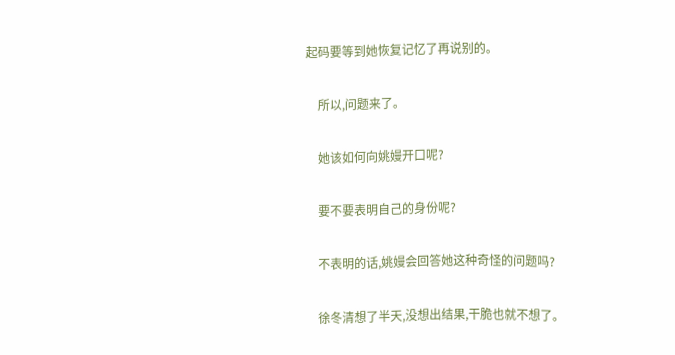起码要等到她恢复记忆了再说别的。

    所以,问题来了。

    她该如何向姚嫚开口呢?

    要不要表明自己的身份呢?

    不表明的话,姚嫚会回答她这种奇怪的问题吗?

    徐冬清想了半天,没想出结果,干脆也就不想了。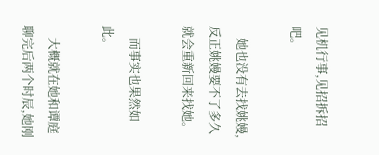见机行事,见招拆招吧。

    她也没有去找姚嫚,反正姚嫚要不了多久就会重新回来找她。

    而事实也果然如此。

    大概就在她和谭庭聊完后两个时辰,她刚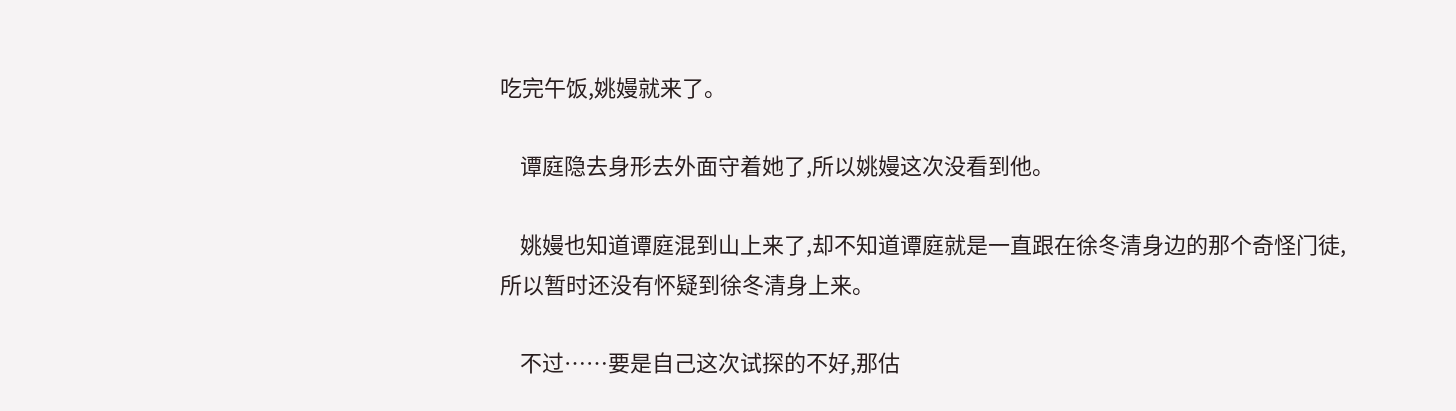吃完午饭,姚嫚就来了。

    谭庭隐去身形去外面守着她了,所以姚嫚这次没看到他。

    姚嫚也知道谭庭混到山上来了,却不知道谭庭就是一直跟在徐冬清身边的那个奇怪门徒,所以暂时还没有怀疑到徐冬清身上来。

    不过……要是自己这次试探的不好,那估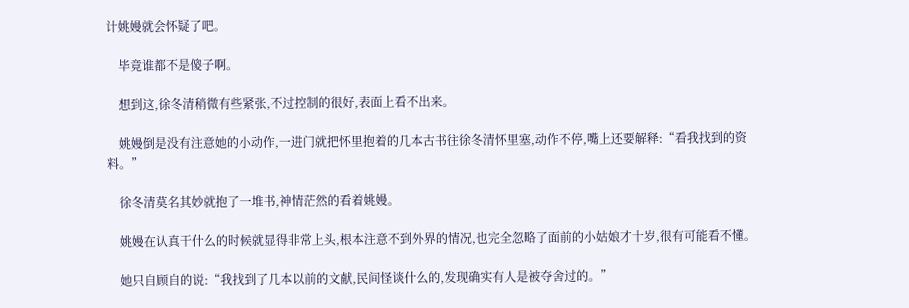计姚嫚就会怀疑了吧。

    毕竟谁都不是傻子啊。

    想到这,徐冬清稍微有些紧张,不过控制的很好,表面上看不出来。

    姚嫚倒是没有注意她的小动作,一进门就把怀里抱着的几本古书往徐冬清怀里塞,动作不停,嘴上还要解释:“看我找到的资料。”

    徐冬清莫名其妙就抱了一堆书,神情茫然的看着姚嫚。

    姚嫚在认真干什么的时候就显得非常上头,根本注意不到外界的情况,也完全忽略了面前的小姑娘才十岁,很有可能看不懂。

    她只自顾自的说:“我找到了几本以前的文献,民间怪谈什么的,发现确实有人是被夺舍过的。”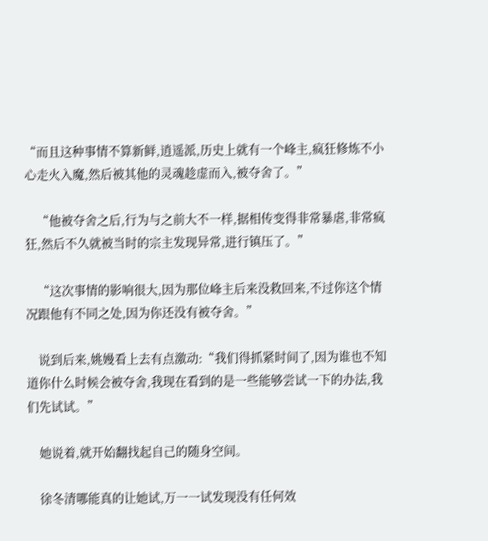“而且这种事情不算新鲜,逍遥派,历史上就有一个峰主,疯狂修炼不小心走火入魔,然后被其他的灵魂趁虚而入,被夺舍了。”

    “他被夺舍之后,行为与之前大不一样,据相传变得非常暴虐,非常疯狂,然后不久就被当时的宗主发现异常,进行镇压了。”

    “这次事情的影响很大,因为那位峰主后来没救回来,不过你这个情况跟他有不同之处,因为你还没有被夺舍。”

    说到后来,姚嫚看上去有点激动:“我们得抓紧时间了,因为谁也不知道你什么时候会被夺舍,我现在看到的是一些能够尝试一下的办法,我们先试试。”

    她说着,就开始翻找起自己的随身空间。

    徐冬清哪能真的让她试,万一一试发现没有任何效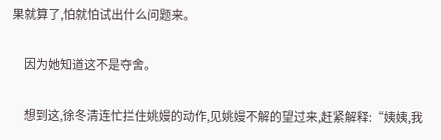果就算了,怕就怕试出什么问题来。

    因为她知道这不是夺舍。

    想到这,徐冬清连忙拦住姚嫚的动作,见姚嫚不解的望过来,赶紧解释:“姨姨,我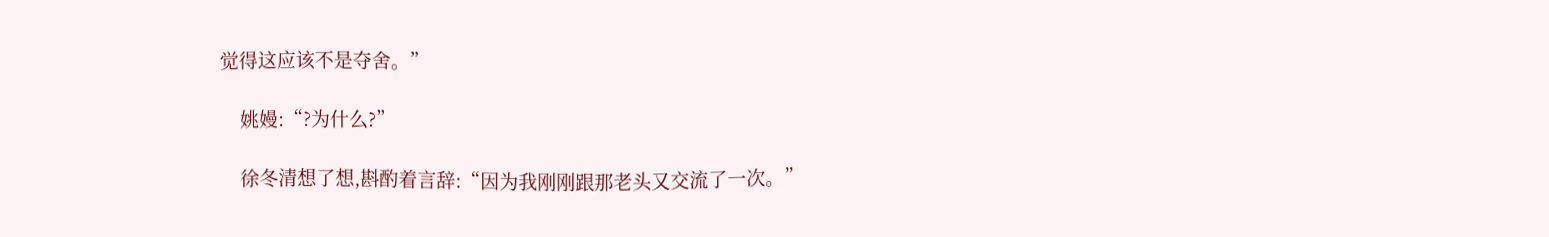觉得这应该不是夺舍。”

    姚嫚:“?为什么?”

    徐冬清想了想,斟酌着言辞:“因为我刚刚跟那老头又交流了一次。”